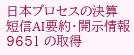日本プロセスの決算短信AI要約・開示情報
9651 の取得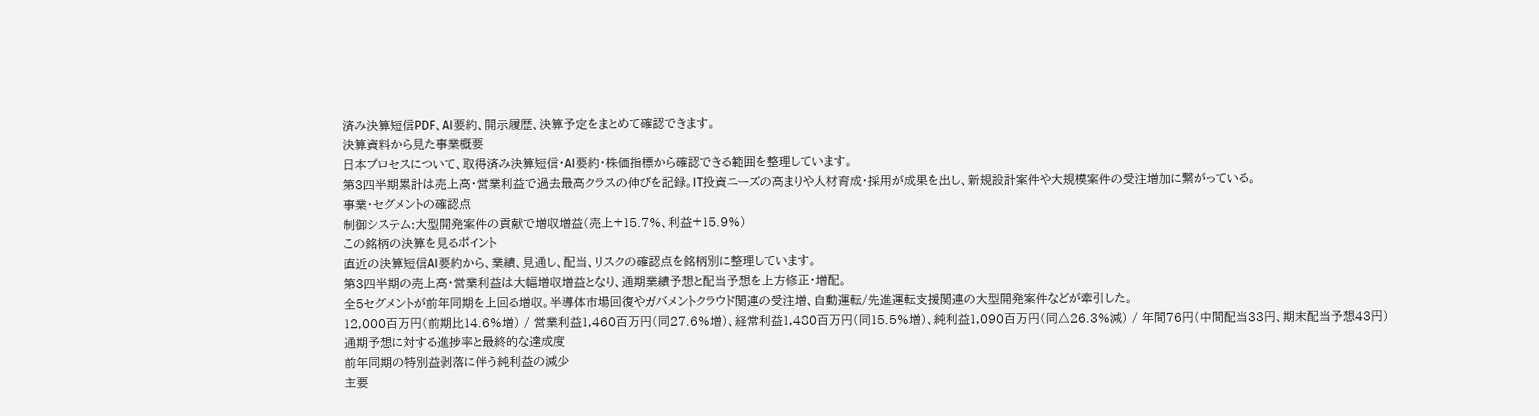済み決算短信PDF、AI要約、開示履歴、決算予定をまとめて確認できます。
決算資料から見た事業概要
日本プロセスについて、取得済み決算短信・AI要約・株価指標から確認できる範囲を整理しています。
第3四半期累計は売上高・営業利益で過去最高クラスの伸びを記録。IT投資ニーズの高まりや人材育成・採用が成果を出し、新規設計案件や大規模案件の受注増加に繋がっている。
事業・セグメントの確認点
制御システム:大型開発案件の貢献で増収増益(売上+15.7%、利益+15.9%)
この銘柄の決算を見るポイント
直近の決算短信AI要約から、業績、見通し、配当、リスクの確認点を銘柄別に整理しています。
第3四半期の売上高・営業利益は大幅増収増益となり、通期業績予想と配当予想を上方修正・増配。
全5セグメントが前年同期を上回る増収。半導体市場回復やガバメントクラウド関連の受注増、自動運転/先進運転支援関連の大型開発案件などが牽引した。
12,000百万円(前期比14.6%増) / 営業利益1,460百万円(同27.6%増)、経常利益1,480百万円(同15.5%増)、純利益1,090百万円(同△26.3%減) / 年間76円(中間配当33円、期末配当予想43円)
通期予想に対する進捗率と最終的な達成度
前年同期の特別益剥落に伴う純利益の減少
主要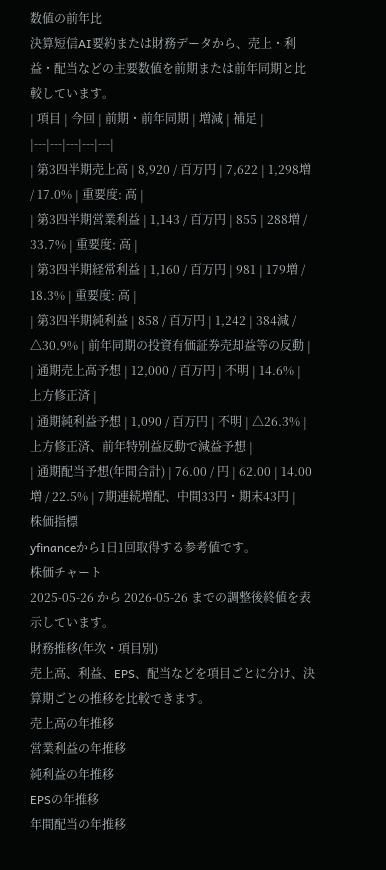数値の前年比
決算短信AI要約または財務データから、売上・利益・配当などの主要数値を前期または前年同期と比較しています。
| 項目 | 今回 | 前期・前年同期 | 増減 | 補足 |
|---|---|---|---|---|
| 第3四半期売上高 | 8,920 / 百万円 | 7,622 | 1,298増 / 17.0% | 重要度: 高 |
| 第3四半期営業利益 | 1,143 / 百万円 | 855 | 288増 / 33.7% | 重要度: 高 |
| 第3四半期経常利益 | 1,160 / 百万円 | 981 | 179増 / 18.3% | 重要度: 高 |
| 第3四半期純利益 | 858 / 百万円 | 1,242 | 384減 / △30.9% | 前年同期の投資有価証券売却益等の反動 |
| 通期売上高予想 | 12,000 / 百万円 | 不明 | 14.6% | 上方修正済 |
| 通期純利益予想 | 1,090 / 百万円 | 不明 | △26.3% | 上方修正済、前年特別益反動で減益予想 |
| 通期配当予想(年間合計) | 76.00 / 円 | 62.00 | 14.00増 / 22.5% | 7期連続増配、中間33円・期末43円 |
株価指標
yfinanceから1日1回取得する参考値です。
株価チャート
2025-05-26 から 2026-05-26 までの調整後終値を表示しています。
財務推移(年次・項目別)
売上高、利益、EPS、配当などを項目ごとに分け、決算期ごとの推移を比較できます。
売上高の年推移
営業利益の年推移
純利益の年推移
EPSの年推移
年間配当の年推移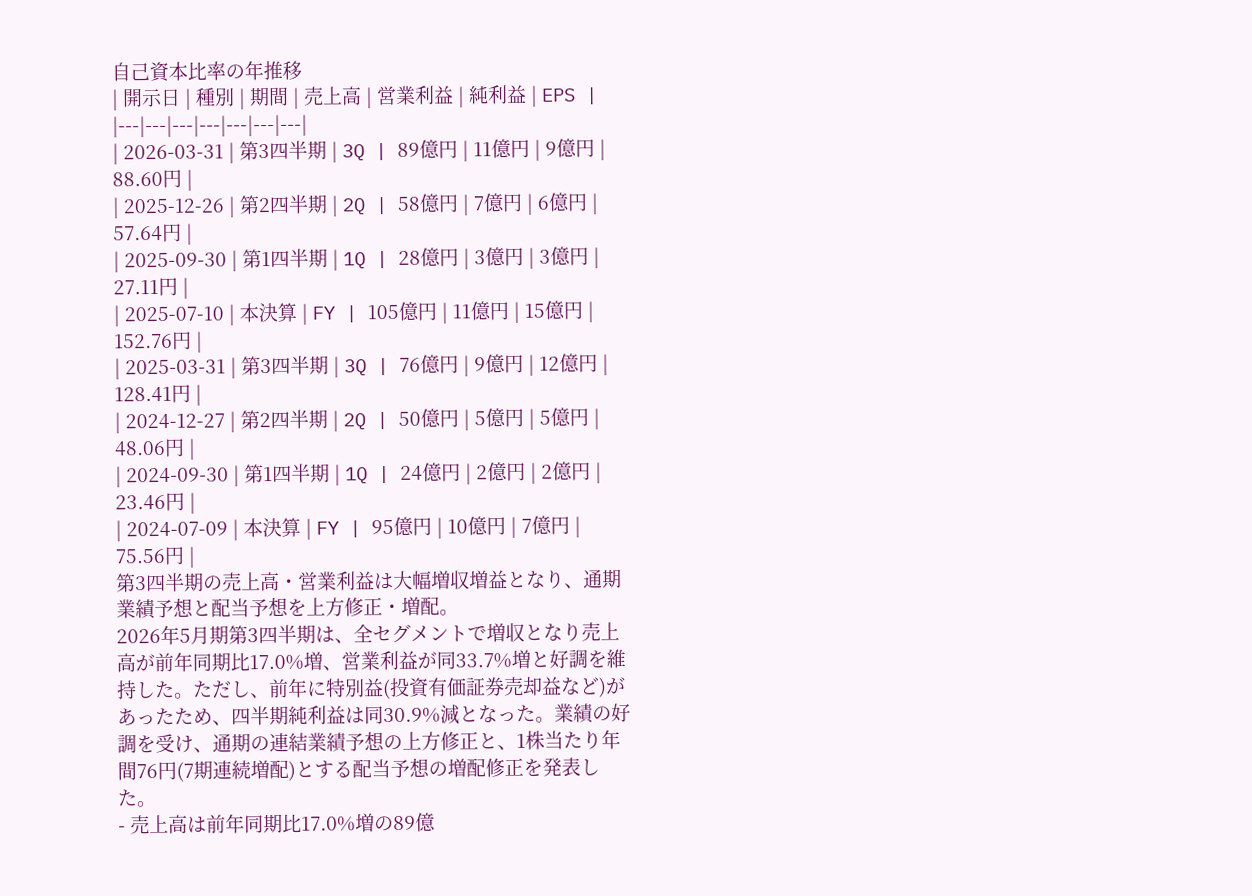自己資本比率の年推移
| 開示日 | 種別 | 期間 | 売上高 | 営業利益 | 純利益 | EPS |
|---|---|---|---|---|---|---|
| 2026-03-31 | 第3四半期 | 3Q | 89億円 | 11億円 | 9億円 | 88.60円 |
| 2025-12-26 | 第2四半期 | 2Q | 58億円 | 7億円 | 6億円 | 57.64円 |
| 2025-09-30 | 第1四半期 | 1Q | 28億円 | 3億円 | 3億円 | 27.11円 |
| 2025-07-10 | 本決算 | FY | 105億円 | 11億円 | 15億円 | 152.76円 |
| 2025-03-31 | 第3四半期 | 3Q | 76億円 | 9億円 | 12億円 | 128.41円 |
| 2024-12-27 | 第2四半期 | 2Q | 50億円 | 5億円 | 5億円 | 48.06円 |
| 2024-09-30 | 第1四半期 | 1Q | 24億円 | 2億円 | 2億円 | 23.46円 |
| 2024-07-09 | 本決算 | FY | 95億円 | 10億円 | 7億円 | 75.56円 |
第3四半期の売上高・営業利益は大幅増収増益となり、通期業績予想と配当予想を上方修正・増配。
2026年5月期第3四半期は、全セグメントで増収となり売上高が前年同期比17.0%増、営業利益が同33.7%増と好調を維持した。ただし、前年に特別益(投資有価証券売却益など)があったため、四半期純利益は同30.9%減となった。業績の好調を受け、通期の連結業績予想の上方修正と、1株当たり年間76円(7期連続増配)とする配当予想の増配修正を発表した。
- 売上高は前年同期比17.0%増の89億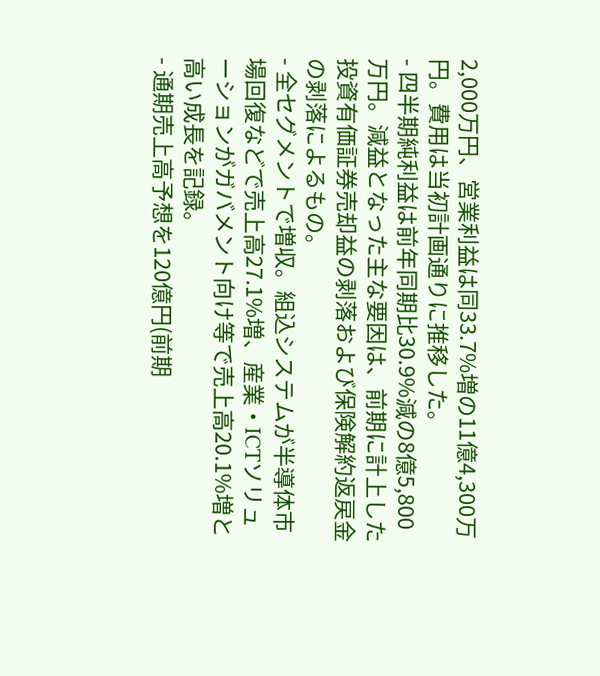2,000万円、営業利益は同33.7%増の11億4,300万円。費用は当初計画通りに推移した。
- 四半期純利益は前年同期比30.9%減の8億5,800万円。減益となった主な要因は、前期に計上した投資有価証券売却益の剥落および保険解約返戻金の剥落によるもの。
- 全セグメントで増収。組込システムが半導体市場回復などで売上高27.1%増、産業・ICTソリューションがガバメント向け等で売上高20.1%増と高い成長を記録。
- 通期売上高予想を120億円(前期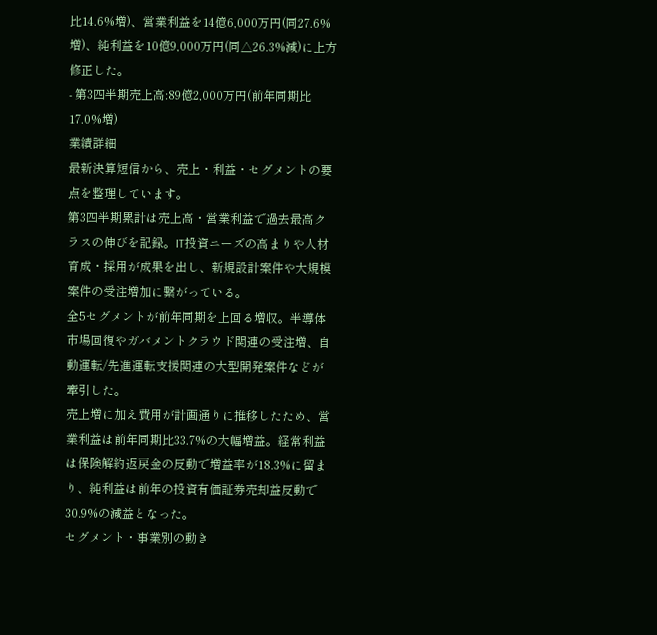比14.6%増)、営業利益を14億6,000万円(同27.6%増)、純利益を10億9,000万円(同△26.3%減)に上方修正した。
- 第3四半期売上高:89億2,000万円(前年同期比17.0%増)
業績詳細
最新決算短信から、売上・利益・セグメントの要点を整理しています。
第3四半期累計は売上高・営業利益で過去最高クラスの伸びを記録。IT投資ニーズの高まりや人材育成・採用が成果を出し、新規設計案件や大規模案件の受注増加に繋がっている。
全5セグメントが前年同期を上回る増収。半導体市場回復やガバメントクラウド関連の受注増、自動運転/先進運転支援関連の大型開発案件などが牽引した。
売上増に加え費用が計画通りに推移したため、営業利益は前年同期比33.7%の大幅増益。経常利益は保険解約返戻金の反動で増益率が18.3%に留まり、純利益は前年の投資有価証券売却益反動で30.9%の減益となった。
セグメント・事業別の動き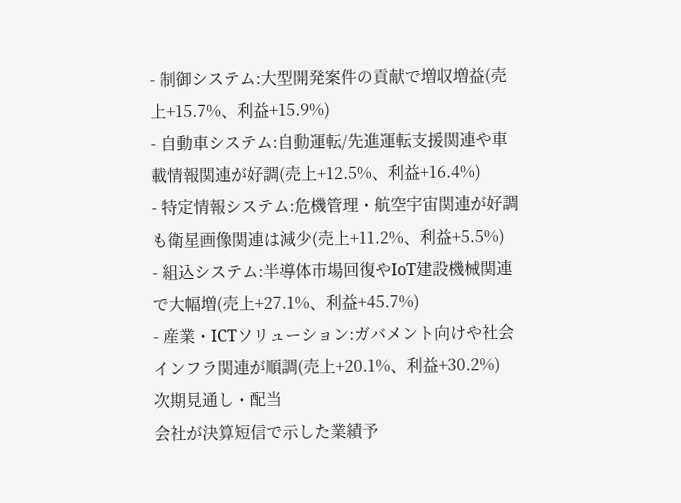- 制御システム:大型開発案件の貢献で増収増益(売上+15.7%、利益+15.9%)
- 自動車システム:自動運転/先進運転支援関連や車載情報関連が好調(売上+12.5%、利益+16.4%)
- 特定情報システム:危機管理・航空宇宙関連が好調も衛星画像関連は減少(売上+11.2%、利益+5.5%)
- 組込システム:半導体市場回復やIoT建設機械関連で大幅増(売上+27.1%、利益+45.7%)
- 産業・ICTソリューション:ガバメント向けや社会インフラ関連が順調(売上+20.1%、利益+30.2%)
次期見通し・配当
会社が決算短信で示した業績予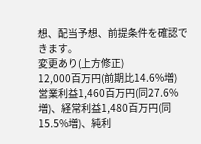想、配当予想、前提条件を確認できます。
変更あり(上方修正)
12,000百万円(前期比14.6%増)
営業利益1,460百万円(同27.6%増)、経常利益1,480百万円(同15.5%増)、純利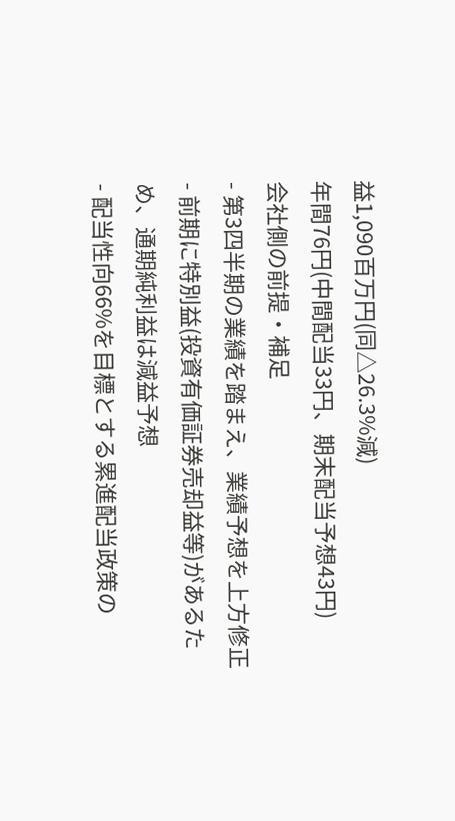益1,090百万円(同△26.3%減)
年間76円(中間配当33円、期末配当予想43円)
会社側の前提・補足
- 第3四半期の業績を踏まえ、業績予想を上方修正
- 前期に特別益(投資有価証券売却益等)があるため、通期純利益は減益予想
- 配当性向66%を目標とする累進配当政策の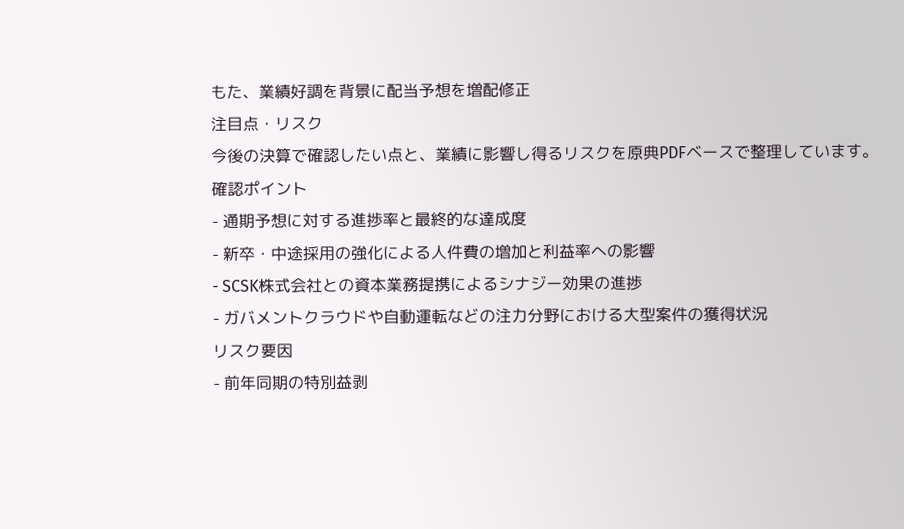もた、業績好調を背景に配当予想を増配修正
注目点・リスク
今後の決算で確認したい点と、業績に影響し得るリスクを原典PDFベースで整理しています。
確認ポイント
- 通期予想に対する進捗率と最終的な達成度
- 新卒・中途採用の強化による人件費の増加と利益率への影響
- SCSK株式会社との資本業務提携によるシナジー効果の進捗
- ガバメントクラウドや自動運転などの注力分野における大型案件の獲得状況
リスク要因
- 前年同期の特別益剥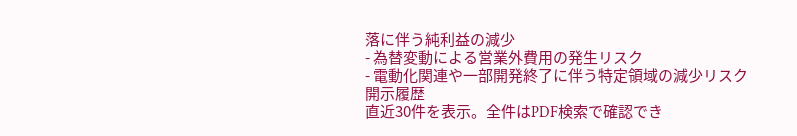落に伴う純利益の減少
- 為替変動による営業外費用の発生リスク
- 電動化関連や一部開発終了に伴う特定領域の減少リスク
開示履歴
直近30件を表示。全件はPDF検索で確認でき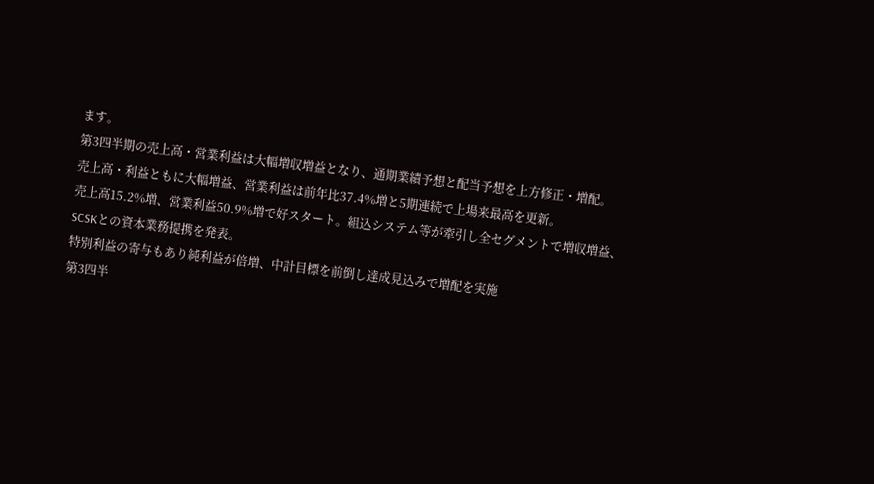ます。
第3四半期の売上高・営業利益は大幅増収増益となり、通期業績予想と配当予想を上方修正・増配。
売上高・利益ともに大幅増益、営業利益は前年比37.4%増と5期連続で上場来最高を更新。
売上高15.2%増、営業利益50.9%増で好スタート。組込システム等が牽引し全セグメントで増収増益、SCSKとの資本業務提携を発表。
特別利益の寄与もあり純利益が倍増、中計目標を前倒し達成見込みで増配を実施
第3四半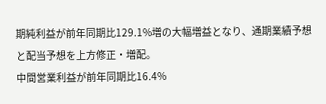期純利益が前年同期比129.1%増の大幅増益となり、通期業績予想と配当予想を上方修正・増配。
中間営業利益が前年同期比16.4%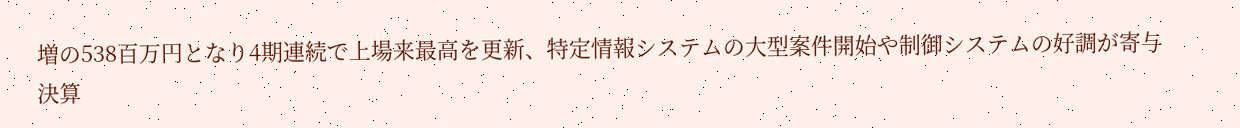増の538百万円となり4期連続で上場来最高を更新、特定情報システムの大型案件開始や制御システムの好調が寄与
決算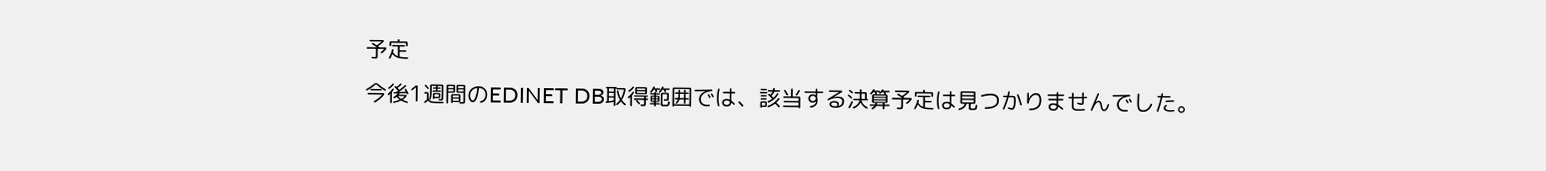予定
今後1週間のEDINET DB取得範囲では、該当する決算予定は見つかりませんでした。